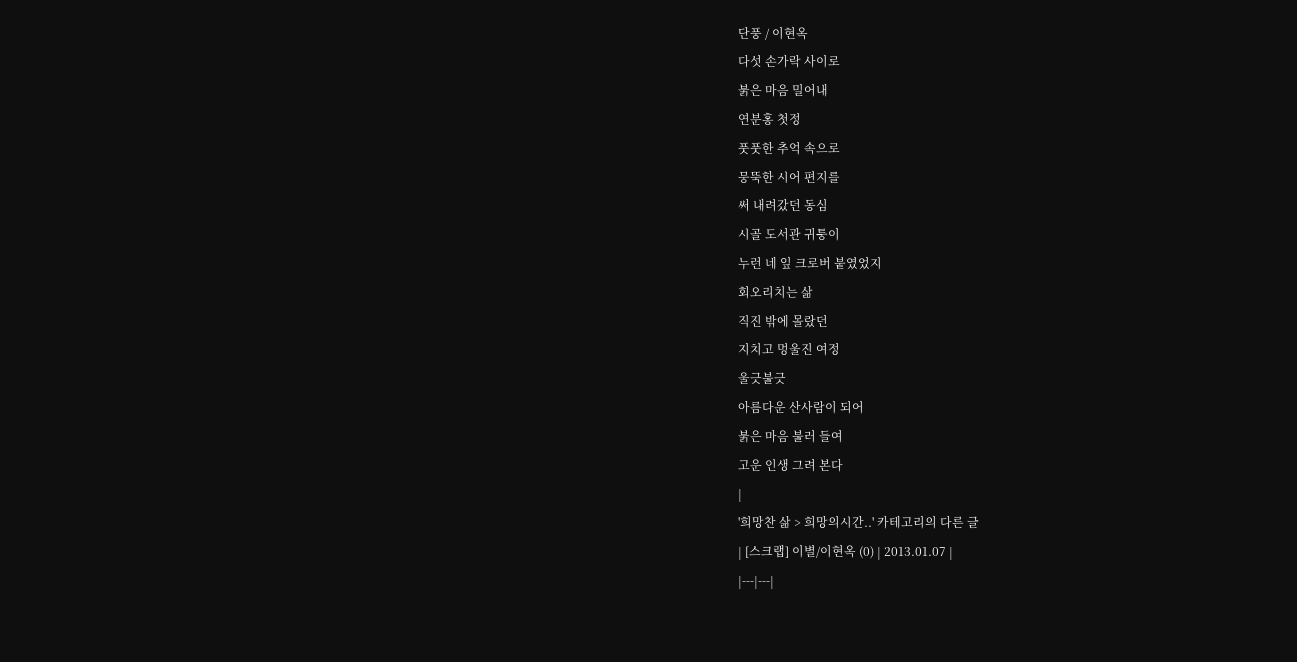단풍 / 이현옥
다섯 손가락 사이로
붉은 마음 밀어내
연분홍 첫정
풋풋한 추억 속으로
뭉뚝한 시어 편지를
써 내려갔던 동심
시골 도서관 귀퉁이
누런 네 잎 크로버 붙였었지
회오리치는 삶
직진 밖에 몰랐던
지치고 멍울진 여정
울긋불긋
아름다운 산사람이 되어
붉은 마음 불러 들여
고운 인생 그려 본다
|
'희망찬 삶 > 희망의시간..' 카테고리의 다른 글
| [스크랩] 이별/이현옥 (0) | 2013.01.07 |
|---|---|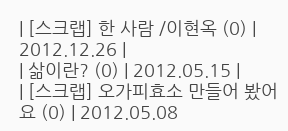| [스크랩] 한 사람 /이현옥 (0) | 2012.12.26 |
| 삶이란? (0) | 2012.05.15 |
| [스크랩] 오가피효소 만들어 봤어요 (0) | 2012.05.08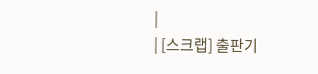|
| [스크랩] 출판기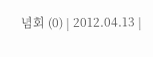념회 (0) | 2012.04.13 |